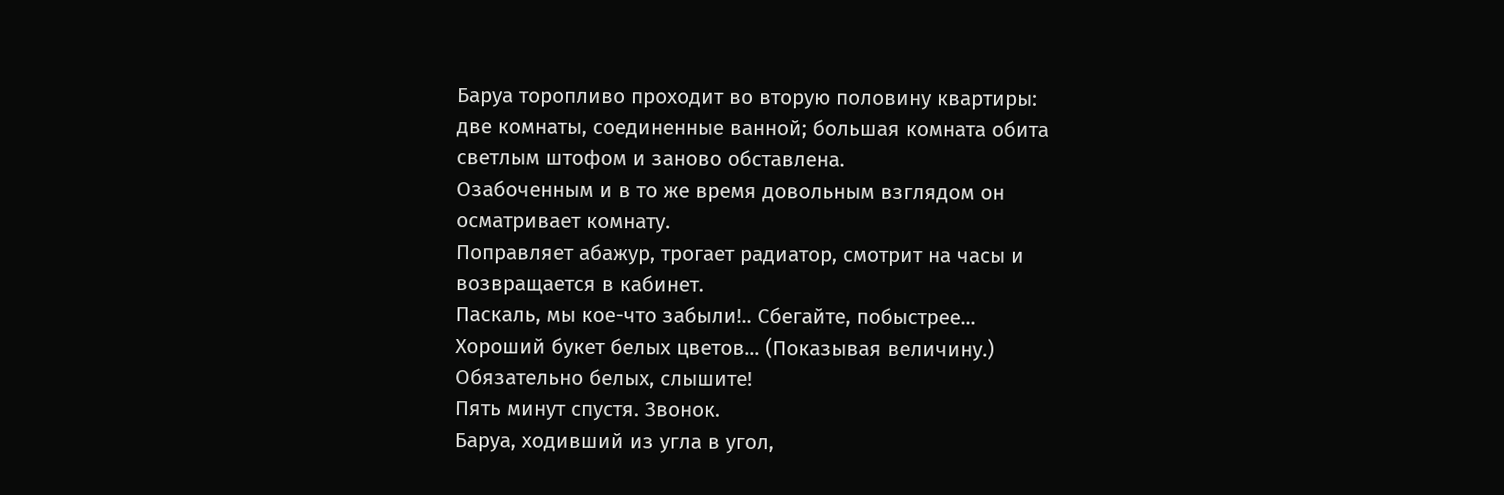Баруа торопливо проходит во вторую половину квартиры: две комнаты, соединенные ванной; большая комната обита светлым штофом и заново обставлена.
Озабоченным и в то же время довольным взглядом он осматривает комнату.
Поправляет абажур, трогает радиатор, смотрит на часы и возвращается в кабинет.
Паскаль, мы кое-что забыли!.. Сбегайте, побыстрее... Хороший букет белых цветов... (Показывая величину.) Обязательно белых, слышите!
Пять минут спустя. Звонок.
Баруа, ходивший из угла в угол,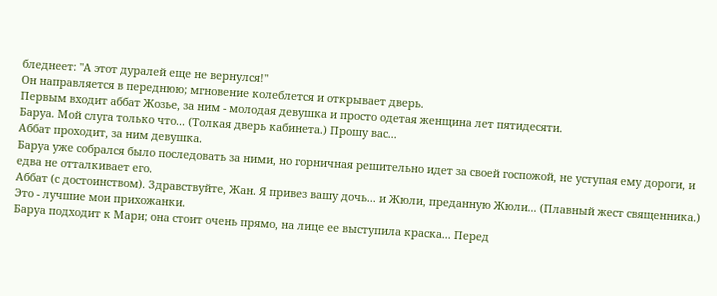бледнеет: "А этот дуралей еще не вернулся!"
Он направляется в переднюю; мгновение колеблется и открывает дверь.
Первым входит аббат Жозье, за ним - молодая девушка и просто одетая женщина лет пятидесяти.
Баруа. Мой слуга только что... (Толкая дверь кабинета.) Прошу вас...
Аббат проходит, за ним девушка.
Баруа уже собрался было последовать за ними, но горничная решительно идет за своей госпожой, не уступая ему дороги, и едва не отталкивает его.
Аббат (с достоинством). Здравствуйте, Жан. Я привез вашу дочь... и Жюли, преданную Жюли... (Плавный жест священника.) Это - лучшие мои прихожанки.
Баруа подходит к Мари; она стоит очень прямо, на лице ее выступила краска... Перед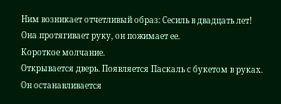Ним возникает отчетливый образ: Сесиль в двадцать лет!
Она протягивает руку, он пожимает ее.
Короткое молчание.
Открывается дверь. Появляется Паскаль с букетом в руках. Он останавливается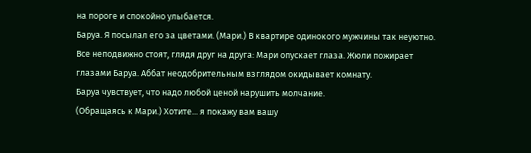на пороге и спокойно улыбается.
Баруа. Я посылал его за цветами. (Мари.) В квартире одинокого мужчины так неуютно.
Все неподвижно стоят, глядя друг на друга: Мари опускает глаза. Жюли пожирает глазами Баруа. Аббат неодобрительным взглядом окидывает комнату.
Баруа чувствует, что надо любой ценой нарушить молчание.
(Обращаясь к Мари.) Хотите... я покажу вам вашу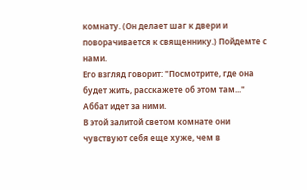комнату. (Он делает шаг к двери и поворачивается к священнику.) Пойдемте с нами.
Его взгляд говорит: "Посмотрите, где она будет жить, расскажете об этом там..."
Аббат идет за ними.
В этой залитой светом комнате они чувствуют себя еще хуже, чем в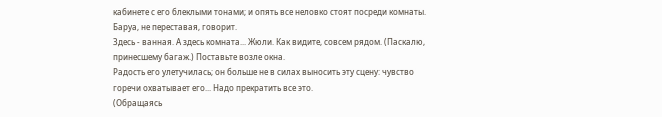кабинете с его блеклыми тонами; и опять все неловко стоят посреди комнаты.
Баруа, не переставая, говорит.
Здесь - ванная. А здесь комната... Жюли. Как видите, совсем рядом. (Паскалю, принесшему багаж.) Поставьте возле окна.
Радость его улетучилась; он больше не в силах выносить эту сцену: чувство горечи охватывает его... Надо прекратить все это.
(Обращаясь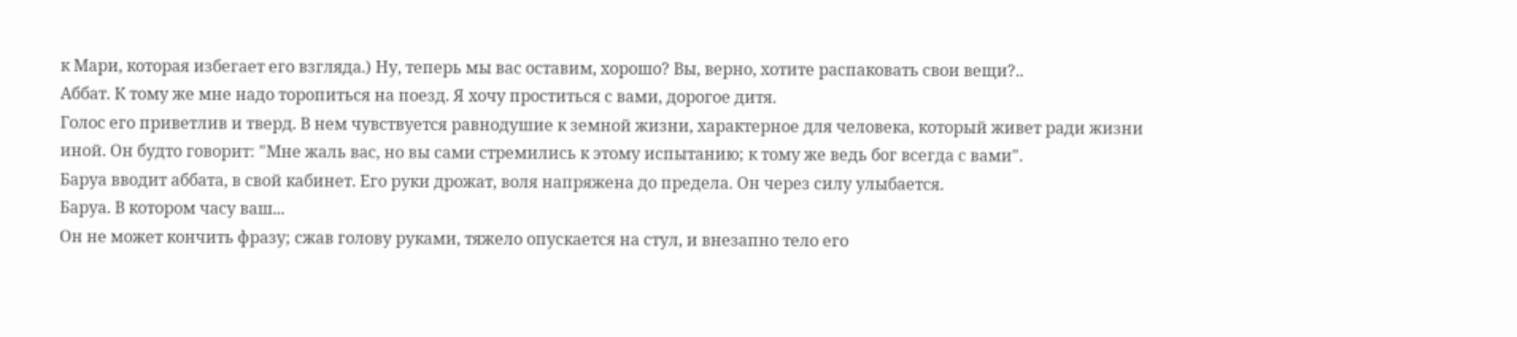к Мари, которая избегает его взгляда.) Ну, теперь мы вас оставим, хорошо? Вы, верно, хотите распаковать свои вещи?..
Аббат. К тому же мне надо торопиться на поезд. Я хочу проститься с вами, дорогое дитя.
Голос его приветлив и тверд. В нем чувствуется равнодушие к земной жизни, характерное для человека, который живет ради жизни иной. Он будто говорит: "Мне жаль вас, но вы сами стремились к этому испытанию; к тому же ведь бог всегда с вами".
Баруа вводит аббата, в свой кабинет. Его руки дрожат, воля напряжена до предела. Он через силу улыбается.
Баруа. В котором часу ваш...
Он не может кончить фразу; сжав голову руками, тяжело опускается на стул, и внезапно тело его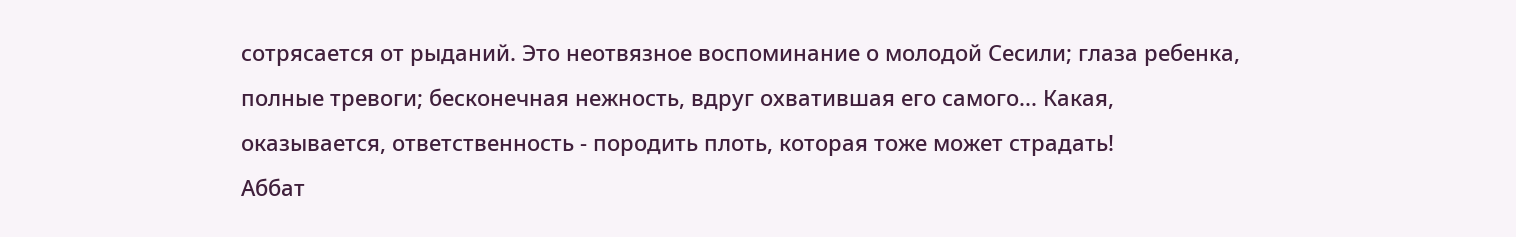сотрясается от рыданий. Это неотвязное воспоминание о молодой Сесили; глаза ребенка, полные тревоги; бесконечная нежность, вдруг охватившая его самого... Какая, оказывается, ответственность - породить плоть, которая тоже может страдать!
Аббат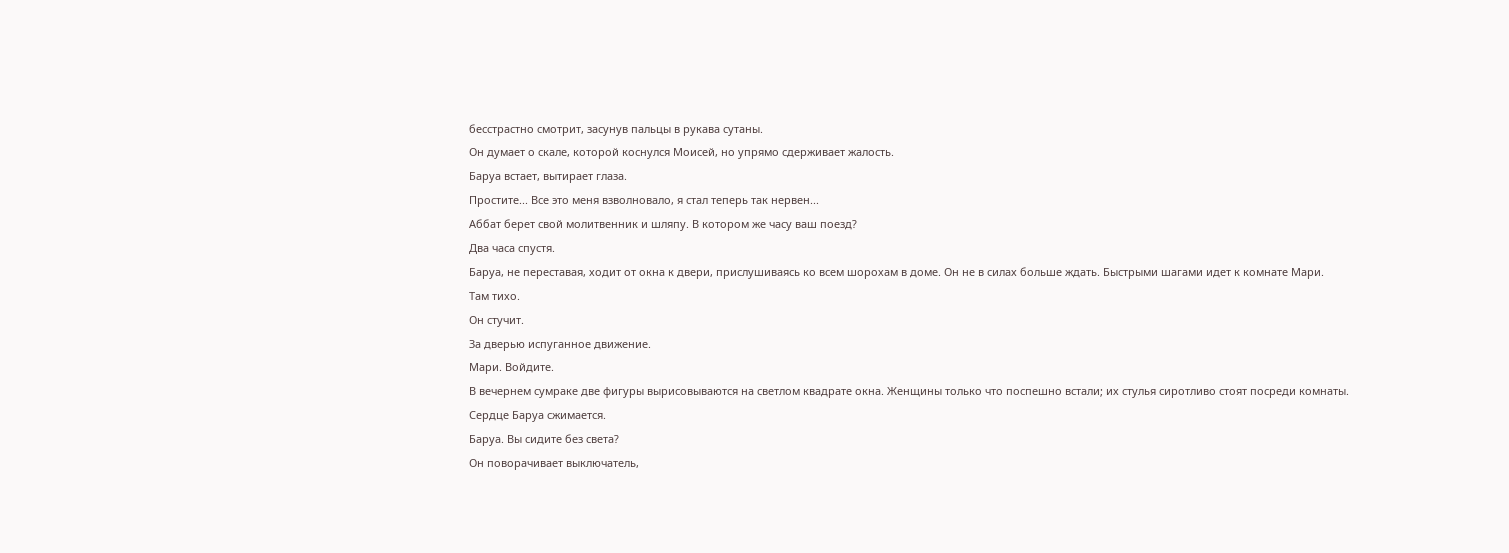бесстрастно смотрит, засунув пальцы в рукава сутаны.
Он думает о скале, которой коснулся Моисей, но упрямо сдерживает жалость.
Баруа встает, вытирает глаза.
Простите... Все это меня взволновало, я стал теперь так нервен...
Аббат берет свой молитвенник и шляпу. В котором же часу ваш поезд?
Два часа спустя.
Баруа, не переставая, ходит от окна к двери, прислушиваясь ко всем шорохам в доме. Он не в силах больше ждать. Быстрыми шагами идет к комнате Мари.
Там тихо.
Он стучит.
За дверью испуганное движение.
Мари. Войдите.
В вечернем сумраке две фигуры вырисовываются на светлом квадрате окна. Женщины только что поспешно встали; их стулья сиротливо стоят посреди комнаты.
Сердце Баруа сжимается.
Баруа. Вы сидите без света?
Он поворачивает выключатель,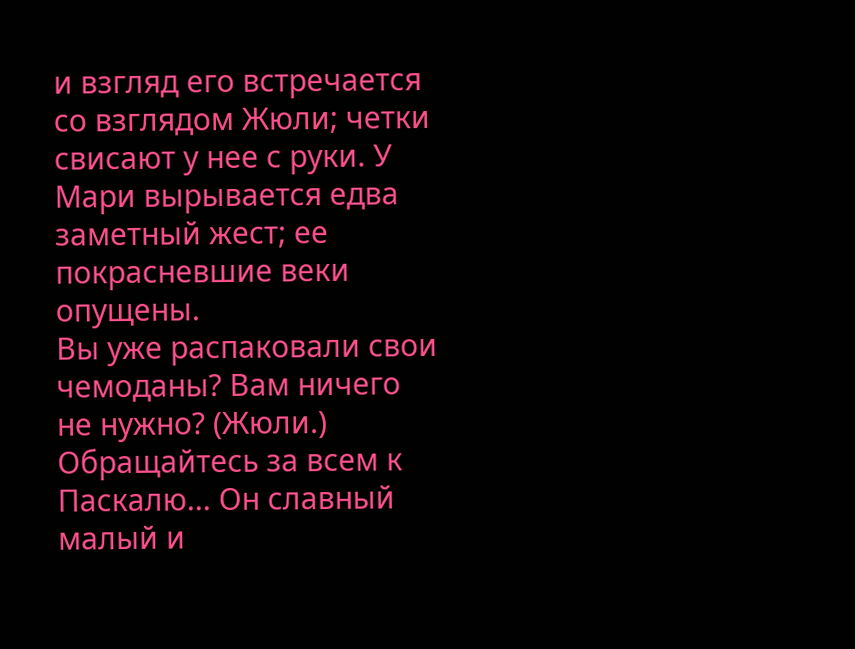и взгляд его встречается со взглядом Жюли; четки свисают у нее с руки. У Мари вырывается едва заметный жест; ее покрасневшие веки опущены.
Вы уже распаковали свои чемоданы? Вам ничего не нужно? (Жюли.) Обращайтесь за всем к Паскалю... Он славный малый и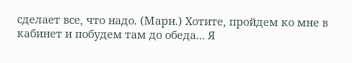сделает все, что надо. (Мари.) Хотите, пройдем ко мне в кабинет и побудем там до обеда... Я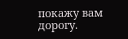покажу вам дорогу.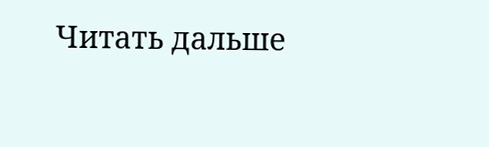Читать дальше